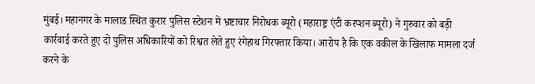मुंबई। महानगर के मालाड स्थित कुरार पुलिस स्टेशन में भ्रष्टाचार निरोधक ब्यूरो (महाराष्ट्र एंटी करप्शन ब्यूरो) ने गुरुवार को बड़ी कार्रवाई करते हुए दो पुलिस अधिकारियों को रिश्वत लेते हुए रंगेहाथ गिरफ्तार किया। आरोप है कि एक वकील के खिलाफ मामला दर्ज करने के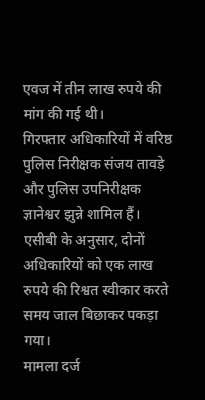एवज में तीन लाख रुपये की मांग की गई थी।
गिरफ्तार अधिकारियों में वरिष्ठ पुलिस निरीक्षक संजय तावड़े और पुलिस उपनिरीक्षक ज्ञानेश्वर झुन्ने शामिल हैं। एसीबी के अनुसार, दोनों अधिकारियों को एक लाख रुपये की रिश्वत स्वीकार करते समय जाल बिछाकर पकड़ा गया।
मामला दर्ज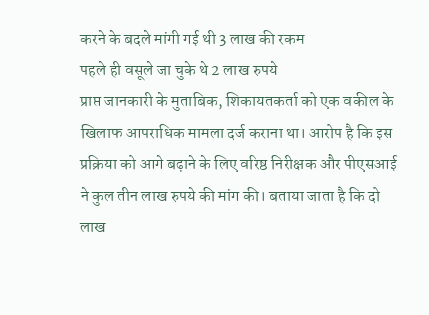करने के बदले मांगी गई थी 3 लाख की रकम
पहले ही वसूले जा चुके थे 2 लाख रुपये
प्राप्त जानकारी के मुताबिक, शिकायतकर्ता को एक वकील के खिलाफ आपराधिक मामला दर्ज कराना था। आरोप है कि इस प्रक्रिया को आगे बढ़ाने के लिए वरिष्ठ निरीक्षक और पीएसआई ने कुल तीन लाख रुपये की मांग की। बताया जाता है कि दो लाख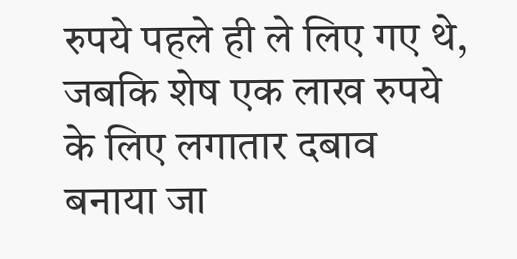रुपये पहले ही ले लिए गए थे, जबकि शेष एक लाख रुपये के लिए लगातार दबाव बनाया जा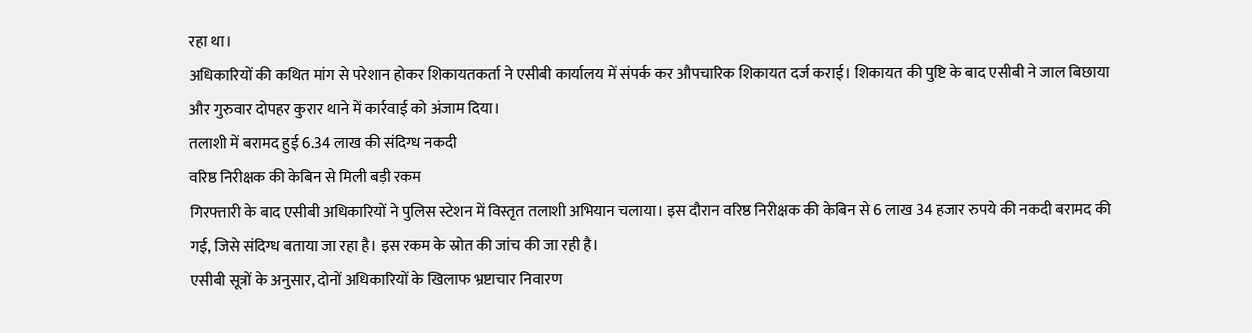रहा था।
अधिकारियों की कथित मांग से परेशान होकर शिकायतकर्ता ने एसीबी कार्यालय में संपर्क कर औपचारिक शिकायत दर्ज कराई। शिकायत की पुष्टि के बाद एसीबी ने जाल बिछाया और गुरुवार दोपहर कुरार थाने में कार्रवाई को अंजाम दिया।
तलाशी में बरामद हुई 6.34 लाख की संदिग्ध नकदी
वरिष्ठ निरीक्षक की केबिन से मिली बड़ी रकम
गिरफ्तारी के बाद एसीबी अधिकारियों ने पुलिस स्टेशन में विस्तृत तलाशी अभियान चलाया। इस दौरान वरिष्ठ निरीक्षक की केबिन से 6 लाख 34 हजार रुपये की नकदी बरामद की गई, जिसे संदिग्ध बताया जा रहा है। इस रकम के स्रोत की जांच की जा रही है।
एसीबी सूत्रों के अनुसार, दोनों अधिकारियों के खिलाफ भ्रष्टाचार निवारण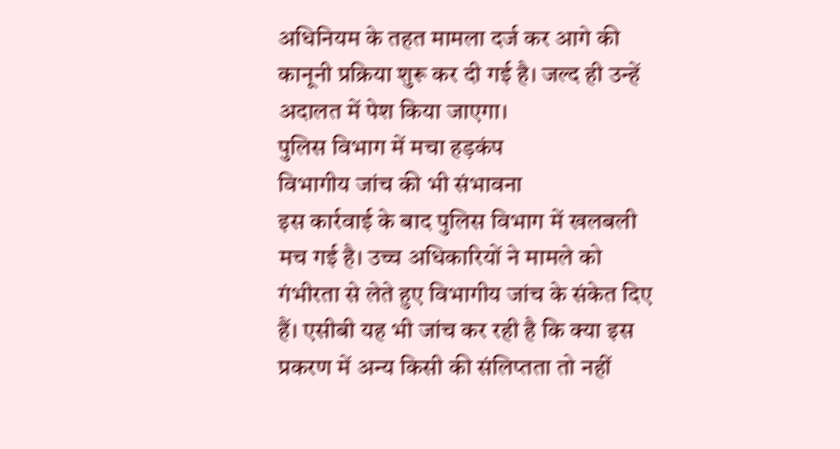अधिनियम के तहत मामला दर्ज कर आगे की कानूनी प्रक्रिया शुरू कर दी गई है। जल्द ही उन्हें अदालत में पेश किया जाएगा।
पुलिस विभाग में मचा हड़कंप
विभागीय जांच की भी संभावना
इस कार्रवाई के बाद पुलिस विभाग में खलबली मच गई है। उच्च अधिकारियों ने मामले को गंभीरता से लेते हुए विभागीय जांच के संकेत दिए हैं। एसीबी यह भी जांच कर रही है कि क्या इस प्रकरण में अन्य किसी की संलिप्तता तो नहीं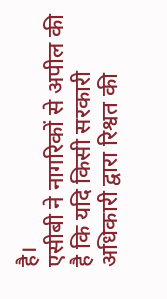है।
एसीबी ने नागरिकों से अपील की है कि यदि किसी सरकारी अधिकारी द्वारा रिश्वत की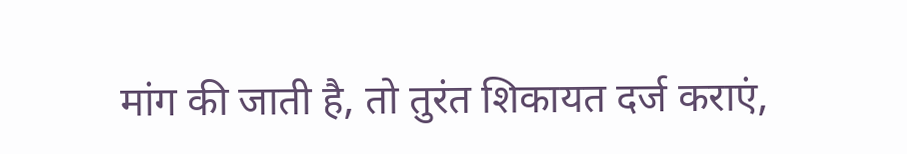मांग की जाती है, तो तुरंत शिकायत दर्ज कराएं,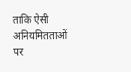ताकि ऐसी अनियमितताओं पर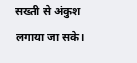सख्ती से अंकुश लगाया जा सके।